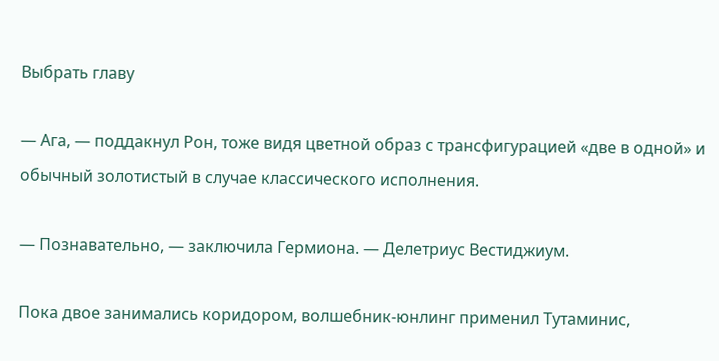Выбрать главу

— Ага, — поддакнул Рон, тоже видя цветной образ с трансфигурацией «две в одной» и обычный золотистый в случае классического исполнения.

— Познавательно, — заключила Гермиона. — Делетриус Вестиджиум.

Пока двое занимались коридором, волшебник-юнлинг применил Тутаминис,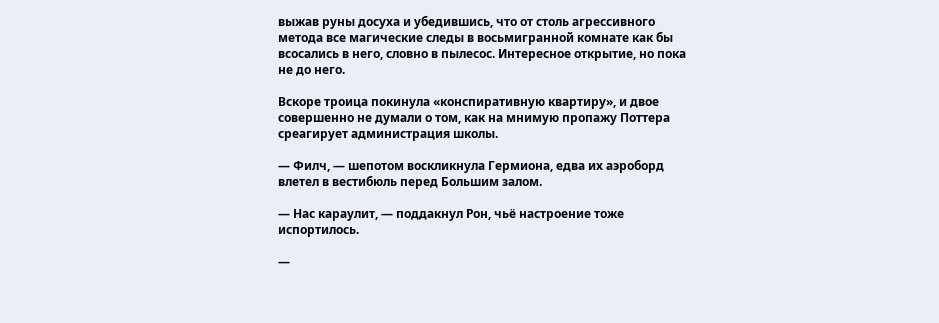выжав руны досуха и убедившись, что от столь агрессивного метода все магические следы в восьмигранной комнате как бы всосались в него, словно в пылесос. Интересное открытие, но пока не до него.

Вскоре троица покинула «конспиративную квартиру», и двое совершенно не думали о том, как на мнимую пропажу Поттера среагирует администрация школы.

— Филч, — шепотом воскликнула Гермиона, едва их аэроборд влетел в вестибюль перед Большим залом.

— Нас караулит, — поддакнул Рон, чьё настроение тоже испортилось.

—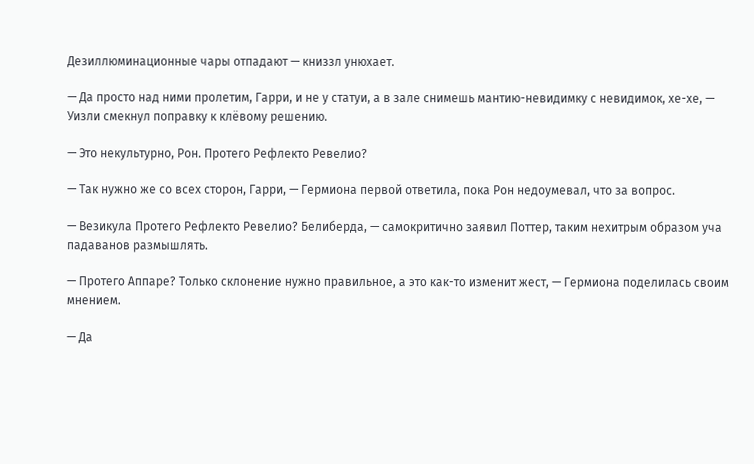Дезиллюминационные чары отпадают — книззл унюхает.

— Да просто над ними пролетим, Гарри, и не у статуи, а в зале снимешь мантию-невидимку с невидимок, хе-хе, — Уизли смекнул поправку к клёвому решению.

— Это некультурно, Рон. Протего Рефлекто Ревелио?

— Так нужно же со всех сторон, Гарри, — Гермиона первой ответила, пока Рон недоумевал, что за вопрос.

— Везикула Протего Рефлекто Ревелио? Белиберда, — самокритично заявил Поттер, таким нехитрым образом уча падаванов размышлять.

— Протего Аппаре? Только склонение нужно правильное, а это как-то изменит жест, — Гермиона поделилась своим мнением.

— Да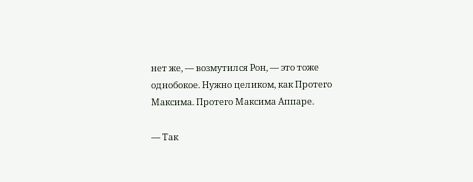нет же, — возмутился Рон, — это тоже однобокое. Нужно целиком, как Протего Максима. Протего Максима Аппаре.

— Так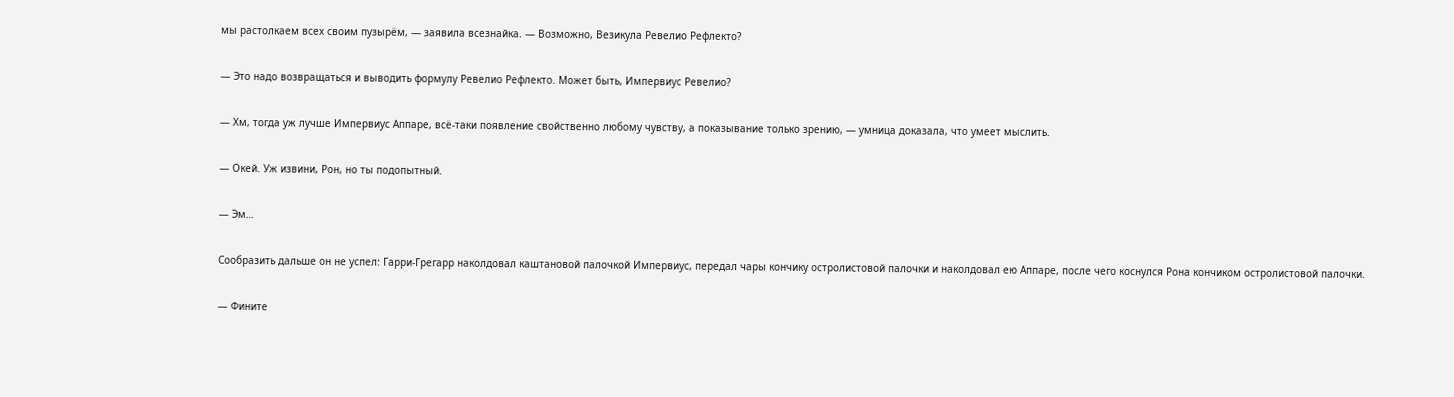мы растолкаем всех своим пузырём, — заявила всезнайка. — Возможно, Везикула Ревелио Рефлекто?

— Это надо возвращаться и выводить формулу Ревелио Рефлекто. Может быть, Импервиус Ревелио?

— Хм, тогда уж лучше Импервиус Аппаре, всё-таки появление свойственно любому чувству, а показывание только зрению, — умница доказала, что умеет мыслить.

— Окей. Уж извини, Рон, но ты подопытный.

— Эм…

Сообразить дальше он не успел: Гарри-Грегарр наколдовал каштановой палочкой Импервиус, передал чары кончику остролистовой палочки и наколдовал ею Аппаре, после чего коснулся Рона кончиком остролистовой палочки.

— Фините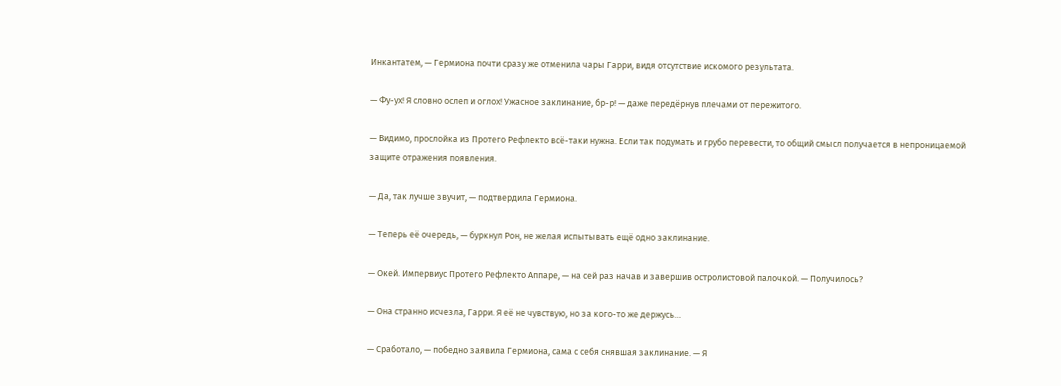Инкантатем, — Гермиона почти сразу же отменила чары Гарри, видя отсутствие искомого результата.

— Фу-ух! Я словно ослеп и оглох! Ужасное заклинание, бр-р! — даже передёрнув плечами от пережитого.

— Видимо, прослойка из Протего Рефлекто всё-таки нужна. Если так подумать и грубо перевести, то общий смысл получается в непроницаемой защите отражения появления.

— Да, так лучше звучит, — подтвердила Гермиона.

— Теперь её очередь, — буркнул Рон, не желая испытывать ещё одно заклинание.

— Окей. Импервиус Протего Рефлекто Аппаре, — на сей раз начав и завершив остролистовой палочкой. — Получилось?

— Она странно исчезла, Гарри. Я её не чувствую, но за кого-то же держусь…

— Сработало, — победно заявила Гермиона, сама с себя снявшая заклинание. — Я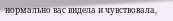нормально вас видела и чувствовала,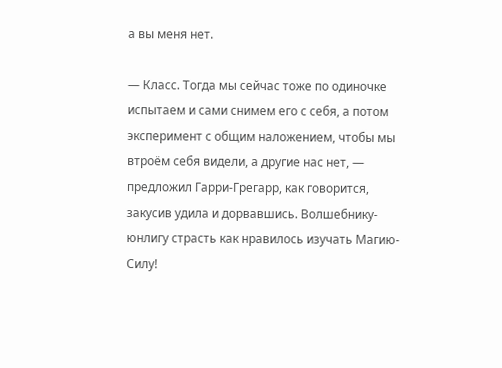а вы меня нет.

— Класс. Тогда мы сейчас тоже по одиночке испытаем и сами снимем его с себя, а потом эксперимент с общим наложением, чтобы мы втроём себя видели, а другие нас нет, — предложил Гарри-Грегарр, как говорится, закусив удила и дорвавшись. Волшебнику-юнлигу страсть как нравилось изучать Магию-Силу!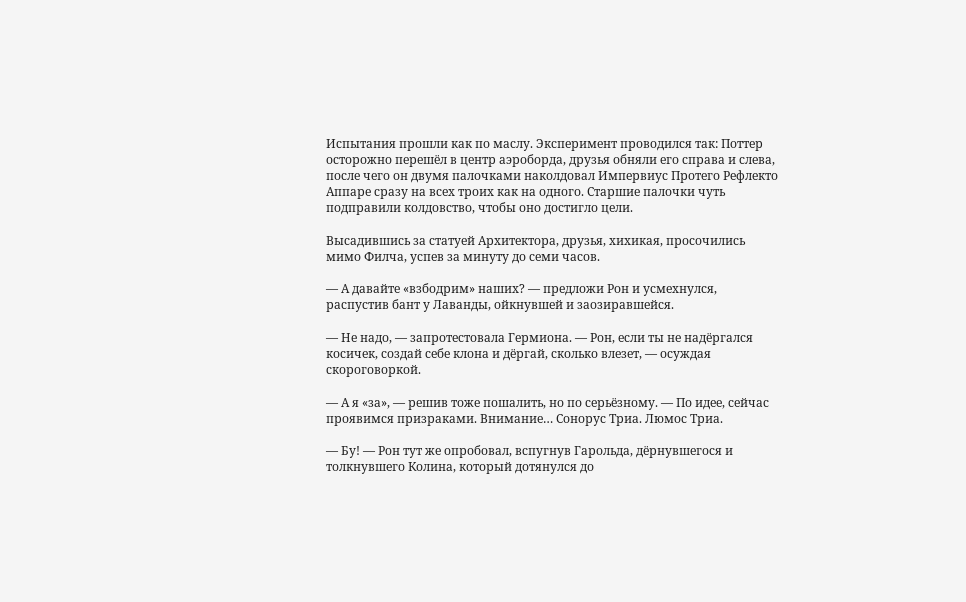Испытания прошли как по маслу. Эксперимент проводился так: Поттер осторожно перешёл в центр аэроборда, друзья обняли его справа и слева, после чего он двумя палочками наколдовал Импервиус Протего Рефлекто Аппаре сразу на всех троих как на одного. Старшие палочки чуть подправили колдовство, чтобы оно достигло цели.

Высадившись за статуей Архитектора, друзья, хихикая, просочились мимо Филча, успев за минуту до семи часов.

— А давайте «взбодрим» наших? — предложи Рон и усмехнулся, распустив бант у Лаванды, ойкнувшей и заозиравшейся.

— Не надо, — запротестовала Гермиона. — Рон, если ты не надёргался косичек, создай себе клона и дёргай, сколько влезет, — осуждая скороговоркой.

— А я «за», — решив тоже пошалить, но по серьёзному. — По идее, сейчас проявимся призраками. Внимание… Сонорус Триа. Люмос Триа.

— Бу! — Рон тут же опробовал, вспугнув Гарольда, дёрнувшегося и толкнувшего Колина, который дотянулся до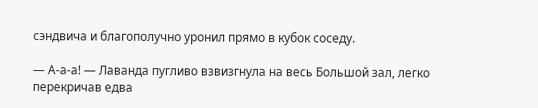сэндвича и благополучно уронил прямо в кубок соседу.

— А-а-а! — Лаванда пугливо взвизгнула на весь Большой зал, легко перекричав едва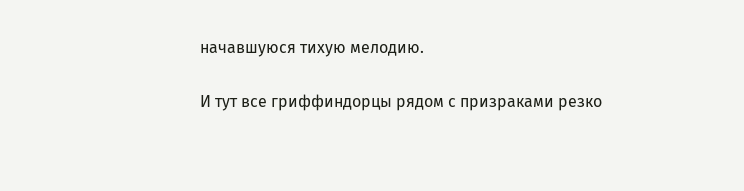начавшуюся тихую мелодию.

И тут все гриффиндорцы рядом с призраками резко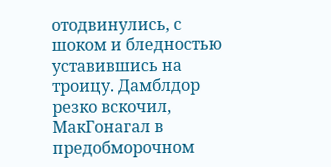отодвинулись, с шоком и бледностью уставившись на троицу. Дамблдор резко вскочил, МакГонагал в предобморочном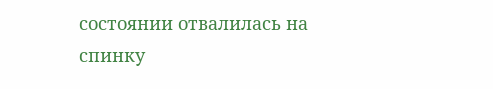состоянии отвалилась на спинку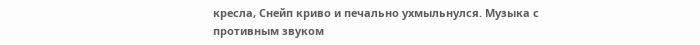кресла, Снейп криво и печально ухмыльнулся. Музыка с противным звуком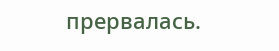прервалась.